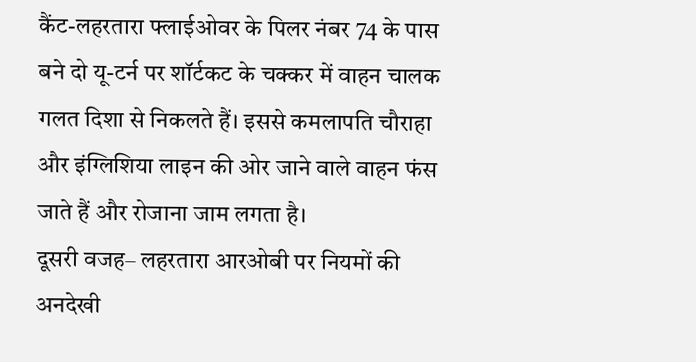कैंट-लहरतारा फ्लाईओवर के पिलर नंबर 74 के पास बने दो यू-टर्न पर शॉर्टकट के चक्कर में वाहन चालक गलत दिशा से निकलते हैं। इससे कमलापति चौराहा और इंग्लिशिया लाइन की ओर जाने वाले वाहन फंस जाते हैं और रोजाना जाम लगता है।
दूसरी वजह– लहरतारा आरओबी पर नियमों की अनदेखी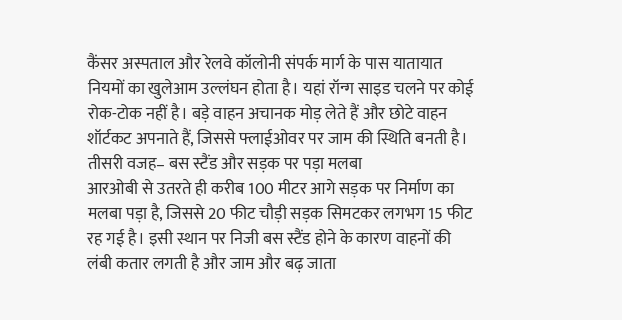कैंसर अस्पताल और रेलवे कॉलोनी संपर्क मार्ग के पास यातायात नियमों का खुलेआम उल्लंघन होता है। यहां रॉन्ग साइड चलने पर कोई रोक-टोक नहीं है। बड़े वाहन अचानक मोड़ लेते हैं और छोटे वाहन शॉर्टकट अपनाते हैं, जिससे फ्लाईओवर पर जाम की स्थिति बनती है।
तीसरी वजह– बस स्टैंड और सड़क पर पड़ा मलबा
आरओबी से उतरते ही करीब 100 मीटर आगे सड़क पर निर्माण का मलबा पड़ा है, जिससे 20 फीट चौड़ी सड़क सिमटकर लगभग 15 फीट रह गई है। इसी स्थान पर निजी बस स्टैंड होने के कारण वाहनों की लंबी कतार लगती है और जाम और बढ़ जाता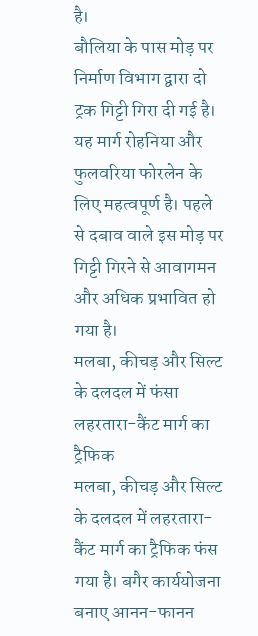है।
बौलिया के पास मोड़ पर निर्माण विभाग द्वारा दो ट्रक गिट्टी गिरा दी गई है। यह मार्ग रोहनिया और फुलवरिया फोरलेन के लिए महत्वपूर्ण है। पहले से दबाव वाले इस मोड़ पर गिट्टी गिरने से आवागमन और अधिक प्रभावित हो गया है।
मलबा, कीचड़ और सिल्ट के दलदल में फंसा लहरतारा-कैंट मार्ग का ट्रैफिक
मलबा, कीचड़ और सिल्ट के दलदल में लहरतारा-कैंट मार्ग का ट्रैफिक फंस गया है। बगैर कार्ययोजना बनाए आनन-फानन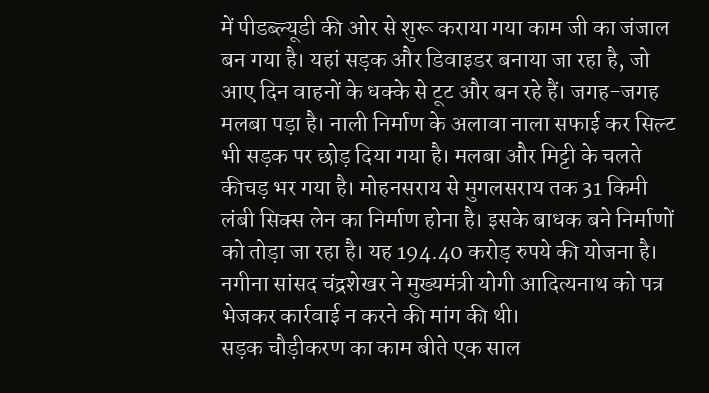में पीडब्ल्यूडी की ओर से शुरू कराया गया काम जी का जंजाल बन गया है। यहां सड़क और डिवाइडर बनाया जा रहा है, जो आए दिन वाहनों के धक्के से टूट और बन रहे हैं। जगह-जगह मलबा पड़ा है। नाली निर्माण के अलावा नाला सफाई कर सिल्ट भी सड़क पर छोड़ दिया गया है। मलबा और मिट्टी के चलते कीचड़ भर गया है। मोहनसराय से मुगलसराय तक 31 किमी लंबी सिक्स लेन का निर्माण होना है। इसके बाधक बने निर्माणों को तोड़ा जा रहा है। यह 194.40 करोड़ रुपये की योजना है। नगीना सांसद चंद्रशेखर ने मुख्यमंत्री योगी आदित्यनाथ को पत्र भेजकर कार्रवाई न करने की मांग की थी।
सड़क चौड़ीकरण का काम बीते एक साल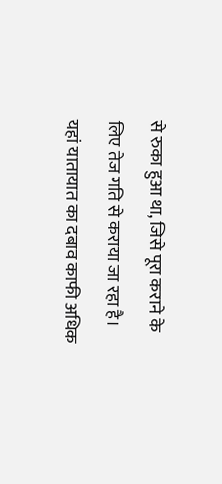से रुका हुआ था, जिसे पूरा कराने के लिए तेज गति से कराया जा रहा है। यहां यातायात का दबाव काफी अधिक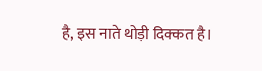है, इस नाते थोड़ी दिक्कत है।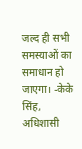जल्द ही सभी समस्याओं का समाधान हो जाएगा। -केके सिंह, अधिशासी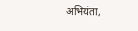अभियंता,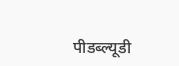पीडब्ल्यूडी